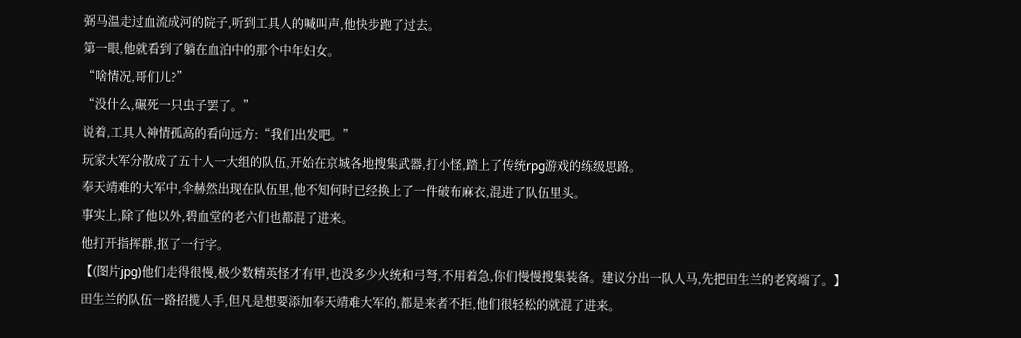弼马温走过血流成河的院子,听到工具人的喊叫声,他快步跑了过去。
第一眼,他就看到了躺在血泊中的那个中年妇女。
“啥情况,哥们儿?”
“没什么,碾死一只虫子罢了。”
说着,工具人神情孤高的看向远方:“我们出发吧。”
玩家大军分散成了五十人一大组的队伍,开始在京城各地搜集武器,打小怪,踏上了传统rpg游戏的练级思路。
奉天靖难的大军中,伞赫然出现在队伍里,他不知何时已经换上了一件破布麻衣,混进了队伍里头。
事实上,除了他以外,碧血堂的老六们也都混了进来。
他打开指挥群,抠了一行字。
【(图片jpg)他们走得很慢,极少数精英怪才有甲,也没多少火统和弓弩,不用着急,你们慢慢搜集装备。建议分出一队人马,先把田生兰的老窝端了。】
田生兰的队伍一路招揽人手,但凡是想要添加奉天靖难大军的,都是来者不拒,他们很轻松的就混了进来。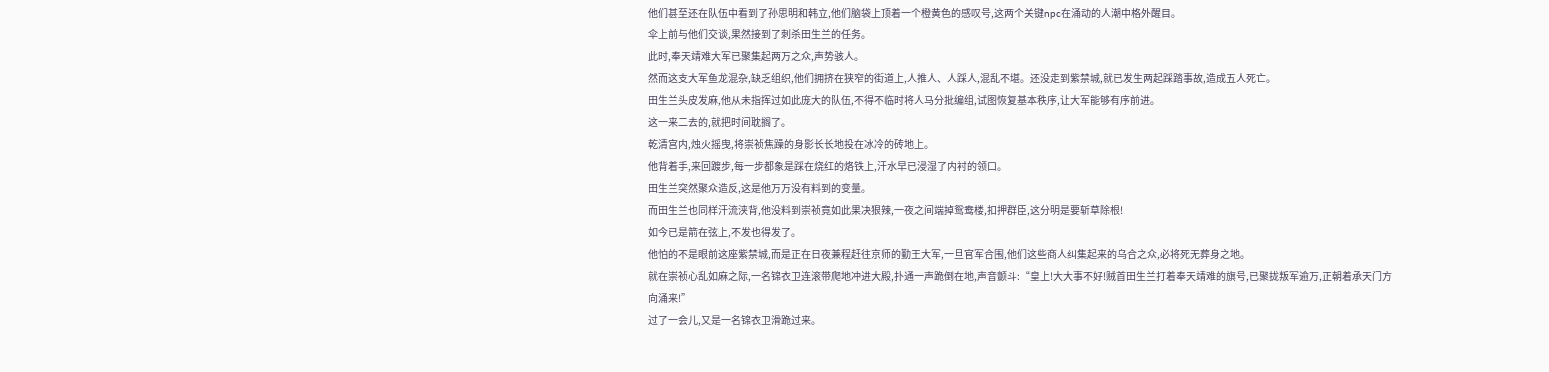他们甚至还在队伍中看到了孙思明和韩立,他们脑袋上顶着一个橙黄色的感叹号,这两个关键npc在涌动的人潮中格外醒目。
伞上前与他们交谈,果然接到了刺杀田生兰的任务。
此时,奉天靖难大军已聚集起两万之众,声势骇人。
然而这支大军鱼龙混杂,缺乏组织,他们拥挤在狭窄的街道上,人推人、人踩人,混乱不堪。还没走到紫禁城,就已发生两起踩踏事故,造成五人死亡。
田生兰头皮发麻,他从未指挥过如此庞大的队伍,不得不临时将人马分批编组,试图恢复基本秩序,让大军能够有序前进。
这一来二去的,就把时间耽搁了。
乾清宫内,烛火摇曳,将崇祯焦躁的身影长长地投在冰冷的砖地上。
他背着手,来回踱步,每一步都象是踩在烧红的烙铁上,汗水早已浸湿了内衬的领口。
田生兰突然聚众造反,这是他万万没有料到的变量。
而田生兰也同样汗流浃背,他没料到崇祯竟如此果决狠辣,一夜之间端掉鸳鸯楼,扣押群臣,这分明是要斩草除根!
如今已是箭在弦上,不发也得发了。
他怕的不是眼前这座紫禁城,而是正在日夜兼程赶往京师的勤王大军,一旦官军合围,他们这些商人纠集起来的乌合之众,必将死无葬身之地。
就在崇祯心乱如麻之际,一名锦衣卫连滚带爬地冲进大殿,扑通一声跪倒在地,声音颤斗:“皇上!大大事不好!贼首田生兰打着奉天靖难的旗号,已聚拢叛军逾万,正朝着承天门方向涌来!”
过了一会儿,又是一名锦衣卫滑跪过来。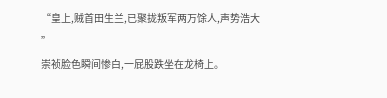“皇上,贼首田生兰,已聚拢叛军两万馀人,声势浩大
”
崇祯脸色瞬间惨白,一屁股跌坐在龙椅上。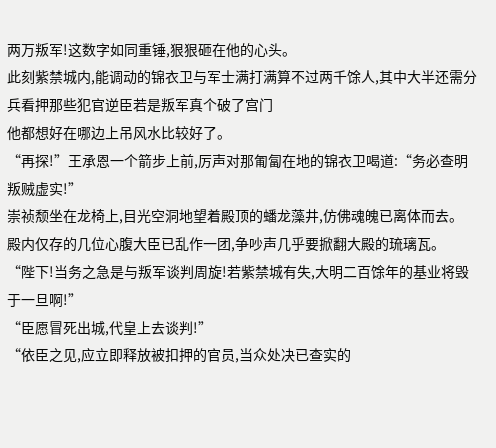两万叛军!这数字如同重锤,狠狠砸在他的心头。
此刻紫禁城内,能调动的锦衣卫与军士满打满算不过两千馀人,其中大半还需分兵看押那些犯官逆臣若是叛军真个破了宫门
他都想好在哪边上吊风水比较好了。
“再探!”王承恩一个箭步上前,厉声对那匍匐在地的锦衣卫喝道:“务必查明叛贼虚实!”
崇祯颓坐在龙椅上,目光空洞地望着殿顶的蟠龙藻井,仿佛魂魄已离体而去。
殿内仅存的几位心腹大臣已乱作一团,争吵声几乎要掀翻大殿的琉璃瓦。
“陛下!当务之急是与叛军谈判周旋!若紫禁城有失,大明二百馀年的基业将毁于一旦啊!”
“臣愿冒死出城,代皇上去谈判!”
“依臣之见,应立即释放被扣押的官员,当众处决已查实的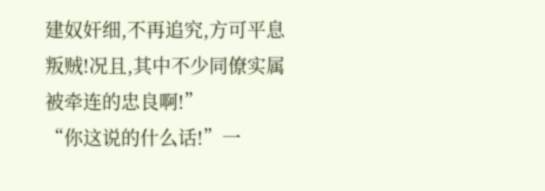建奴奸细,不再追究,方可平息叛贼!况且,其中不少同僚实属被牵连的忠良啊!”
“你这说的什么话!”一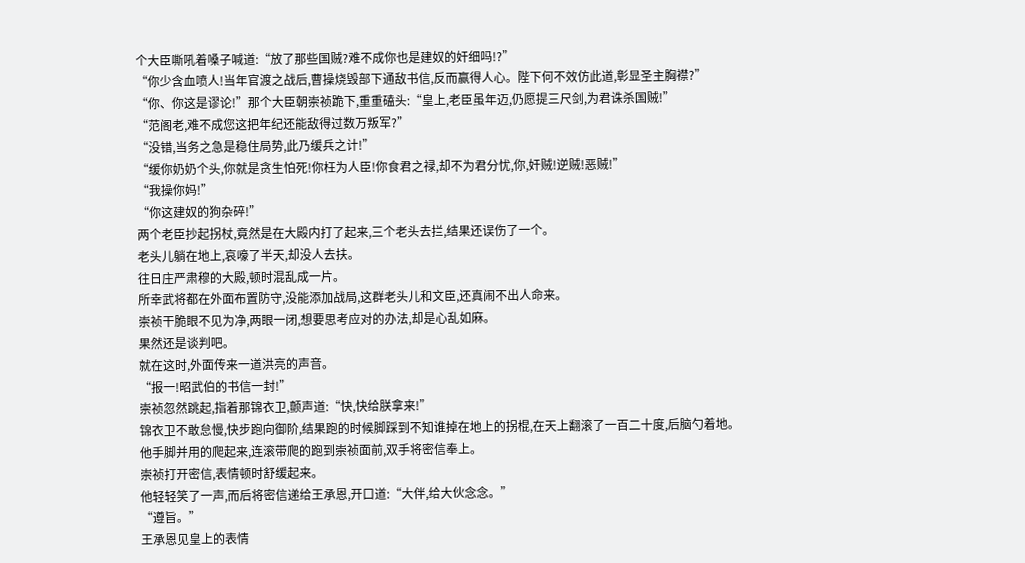个大臣嘶吼着嗓子喊道:“放了那些国贼?难不成你也是建奴的奸细吗!?”
“你少含血喷人!当年官渡之战后,曹操烧毁部下通敌书信,反而赢得人心。陛下何不效仿此道,彰显圣主胸襟?”
“你、你这是谬论!”那个大臣朝崇祯跪下,重重磕头:“皇上,老臣虽年迈,仍愿提三尺剑,为君诛杀国贼!”
“范阁老,难不成您这把年纪还能敌得过数万叛军?”
“没错,当务之急是稳住局势,此乃缓兵之计!”
“缓你奶奶个头,你就是贪生怕死!你枉为人臣!你食君之禄,却不为君分忧,你,奸贼!逆贼!恶贼!”
“我操你妈!”
“你这建奴的狗杂碎!”
两个老臣抄起拐杖,竟然是在大殿内打了起来,三个老头去拦,结果还误伤了一个。
老头儿躺在地上,哀嚎了半天,却没人去扶。
往日庄严肃穆的大殿,顿时混乱成一片。
所幸武将都在外面布置防守,没能添加战局,这群老头儿和文臣,还真闹不出人命来。
崇祯干脆眼不见为净,两眼一闭,想要思考应对的办法,却是心乱如麻。
果然还是谈判吧。
就在这时,外面传来一道洪亮的声音。
“报一!昭武伯的书信一封!”
崇祯忽然跳起,指着那锦衣卫,颤声道:“快,快给朕拿来!”
锦衣卫不敢怠慢,快步跑向御阶,结果跑的时候脚踩到不知谁掉在地上的拐棍,在天上翻滚了一百二十度,后脑勺着地。
他手脚并用的爬起来,连滚带爬的跑到崇祯面前,双手将密信奉上。
崇祯打开密信,表情顿时舒缓起来。
他轻轻笑了一声,而后将密信递给王承恩,开口道:“大伴,给大伙念念。”
“遵旨。”
王承恩见皇上的表情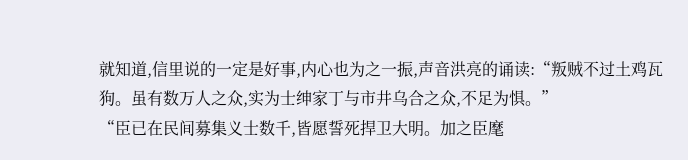就知道,信里说的一定是好事,内心也为之一振,声音洪亮的诵读:“叛贼不过土鸡瓦狗。虽有数万人之众,实为士绅家丁与市井乌合之众,不足为惧。”
“臣已在民间募集义士数千,皆愿誓死捍卫大明。加之臣麾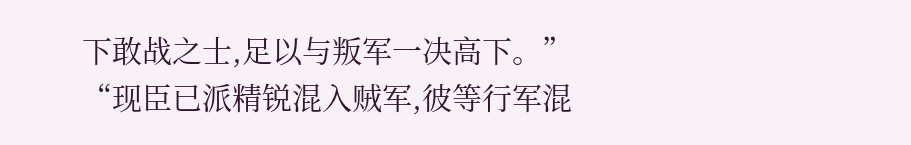下敢战之士,足以与叛军一决高下。”
“现臣已派精锐混入贼军,彼等行军混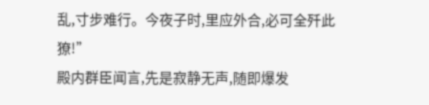乱,寸步难行。今夜子时,里应外合,必可全歼此獠!”
殿内群臣闻言,先是寂静无声,随即爆发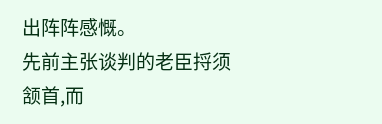出阵阵感慨。
先前主张谈判的老臣捋须颔首,而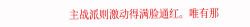主战派则激动得满脸通红。唯有那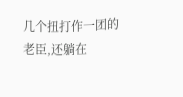几个扭打作一团的老臣,还躺在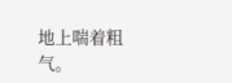地上喘着粗气。